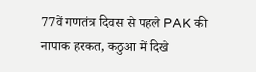77वें गणतंत्र दिवस से पहले PAK की नापाक हरकत, कठुआ में दिखे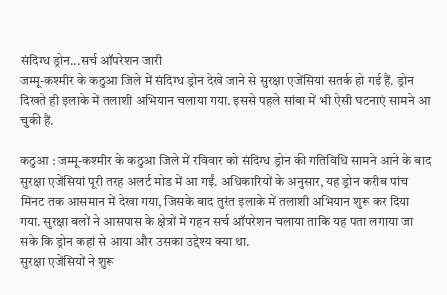संदिग्ध ड्रोन...सर्च ऑपरेशन जारी
जम्मू-कश्मीर के कठुआ जिले में संदिग्ध ड्रोन देखे जाने से सुरक्षा एजेंसियां सतर्क हो गई हैं. ड्रोन दिखते ही इलाके में तलाशी अभियान चलाया गया. इससे पहले सांबा में भी ऐसी घटनाएं सामने आ चुकी हैं.

कठुआ : जम्मू-कश्मीर के कठुआ जिले में रविवार को संदिग्ध ड्रोन की गतिविधि सामने आने के बाद सुरक्षा एजेंसियां पूरी तरह अलर्ट मोड में आ गईं. अधिकारियों के अनुसार, यह ड्रोन करीब पांच मिनट तक आसमान में देखा गया, जिसके बाद तुरंत इलाके में तलाशी अभियान शुरू कर दिया गया. सुरक्षा बलों ने आसपास के क्षेत्रों में गहन सर्च ऑपरेशन चलाया ताकि यह पता लगाया जा सके कि ड्रोन कहां से आया और उसका उद्देश्य क्या था.
सुरक्षा एजेंसियों ने शुरू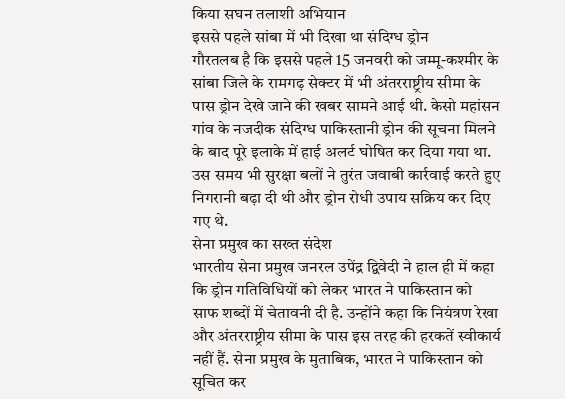किया सघन तलाशी अभियान
इससे पहले सांबा में भी दिखा था संदिग्ध ड्रोन
गौरतलब है कि इससे पहले 15 जनवरी को जम्मू-कश्मीर के सांबा जिले के रामगढ़ सेक्टर में भी अंतरराष्ट्रीय सीमा के पास ड्रोन देखे जाने की खबर सामने आई थी. केसो महांसन गांव के नजदीक संदिग्ध पाकिस्तानी ड्रोन की सूचना मिलने के बाद पूरे इलाके में हाई अलर्ट घोषित कर दिया गया था. उस समय भी सुरक्षा बलों ने तुरंत जवाबी कार्रवाई करते हुए निगरानी बढ़ा दी थी और ड्रोन रोधी उपाय सक्रिय कर दिए गए थे.
सेना प्रमुख का सख्त संदेश
भारतीय सेना प्रमुख जनरल उपेंद्र द्विवेदी ने हाल ही में कहा कि ड्रोन गतिविधियों को लेकर भारत ने पाकिस्तान को साफ शब्दों में चेतावनी दी है. उन्होंने कहा कि नियंत्रण रेखा और अंतरराष्ट्रीय सीमा के पास इस तरह की हरकतें स्वीकार्य नहीं हैं. सेना प्रमुख के मुताबिक, भारत ने पाकिस्तान को सूचित कर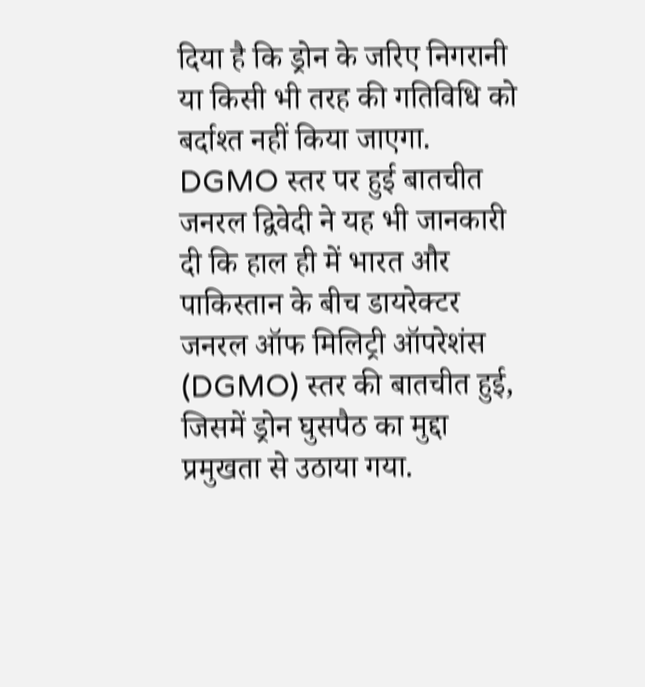दिया है कि ड्रोन के जरिए निगरानी या किसी भी तरह की गतिविधि को बर्दाश्त नहीं किया जाएगा.
DGMO स्तर पर हुई बातचीत
जनरल द्विवेदी ने यह भी जानकारी दी कि हाल ही में भारत और पाकिस्तान के बीच डायरेक्टर जनरल ऑफ मिलिट्री ऑपरेशंस (DGMO) स्तर की बातचीत हुई, जिसमें ड्रोन घुसपैठ का मुद्दा प्रमुखता से उठाया गया.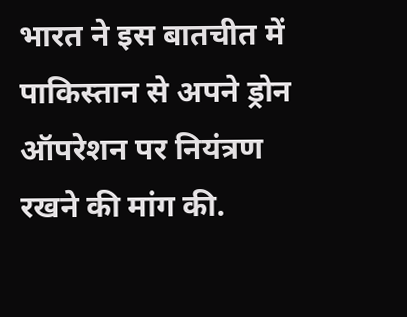भारत ने इस बातचीत में पाकिस्तान से अपने ड्रोन ऑपरेशन पर नियंत्रण रखने की मांग की.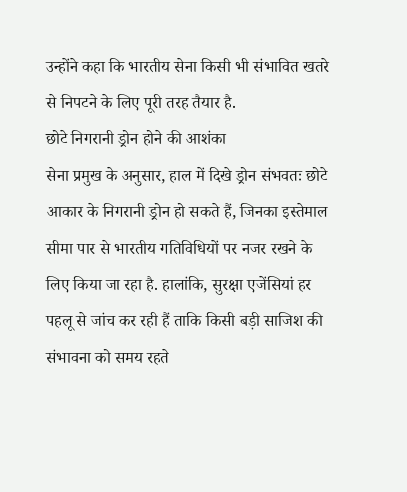उन्होंने कहा कि भारतीय सेना किसी भी संभावित खतरे से निपटने के लिए पूरी तरह तैयार है.
छोटे निगरानी ड्रोन होने की आशंका
सेना प्रमुख के अनुसार, हाल में दिखे ड्रोन संभवतः छोटे आकार के निगरानी ड्रोन हो सकते हैं, जिनका इस्तेमाल सीमा पार से भारतीय गतिविधियों पर नजर रखने के लिए किया जा रहा है. हालांकि, सुरक्षा एजेंसियां हर पहलू से जांच कर रही हैं ताकि किसी बड़ी साजिश की संभावना को समय रहते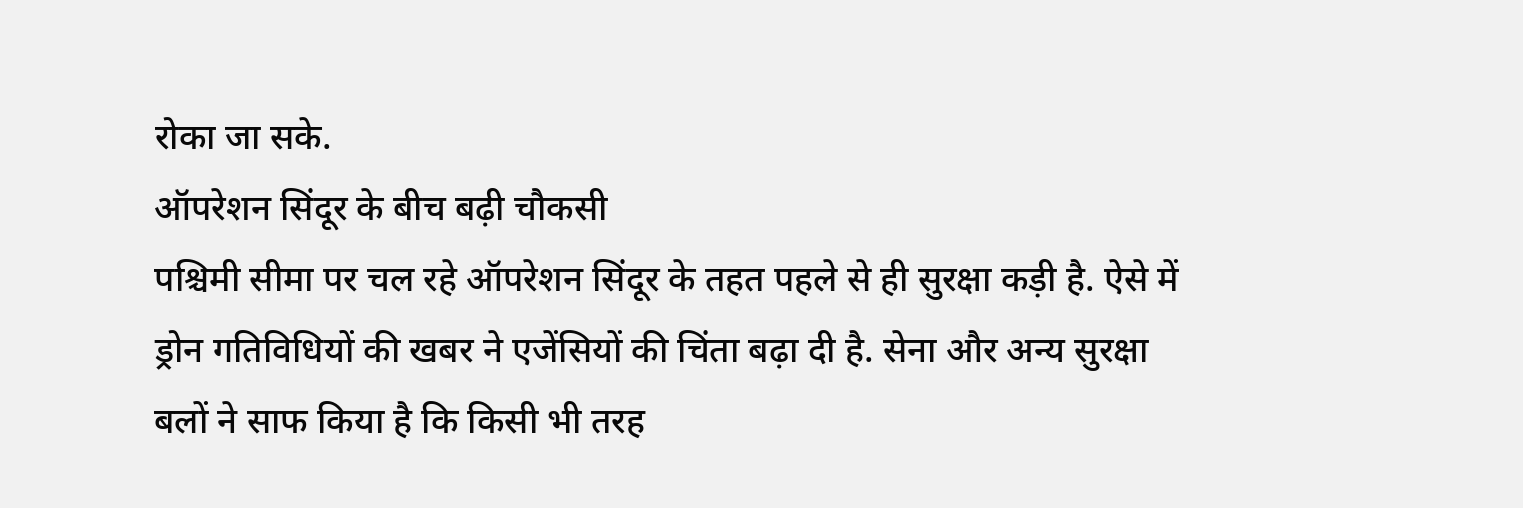रोका जा सके.
ऑपरेशन सिंदूर के बीच बढ़ी चौकसी
पश्चिमी सीमा पर चल रहे ऑपरेशन सिंदूर के तहत पहले से ही सुरक्षा कड़ी है. ऐसे में ड्रोन गतिविधियों की खबर ने एजेंसियों की चिंता बढ़ा दी है. सेना और अन्य सुरक्षा बलों ने साफ किया है कि किसी भी तरह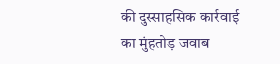की दुस्साहसिक कार्रवाई का मुंहतोड़ जवाब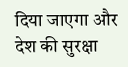दिया जाएगा और देश की सुरक्षा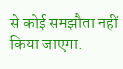से कोई समझौता नहीं किया जाएगा.